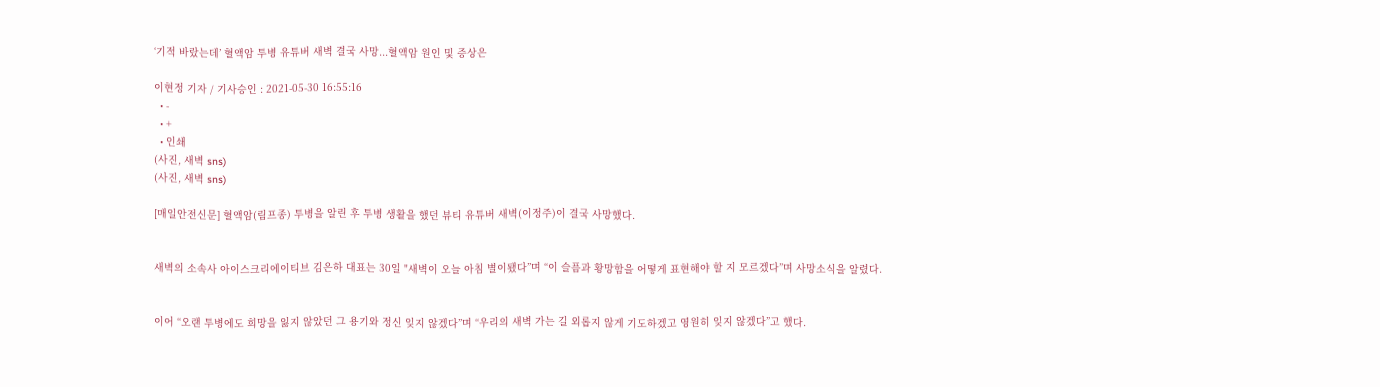‘기적 바랐는데’ 혈액암 투병 유튜버 새벽 결국 사망...혈액암 원인 및 증상은

이현정 기자 / 기사승인 : 2021-05-30 16:55:16
  • -
  • +
  • 인쇄
(사진, 새벽 sns)
(사진, 새벽 sns)

[매일안전신문] 혈액암(림프종) 투병을 알린 후 투병 생활을 했던 뷰티 유튜버 새벽(이정주)이 결국 사망했다.


새벽의 소속사 아이스크리에이티브 김은하 대표는 30일 "새벽이 오늘 아침 별이됐다”며 “이 슬픔과 황망함을 어떻게 표현해야 할 지 모르겠다”며 사망소식을 알렸다.


이어 “오랜 투병에도 희망을 잃지 않았던 그 용기와 정신 잊지 않겠다”며 “우리의 새벽 가는 길 외롭지 않게 기도하겠고 영원히 잊지 않겠다”고 했다.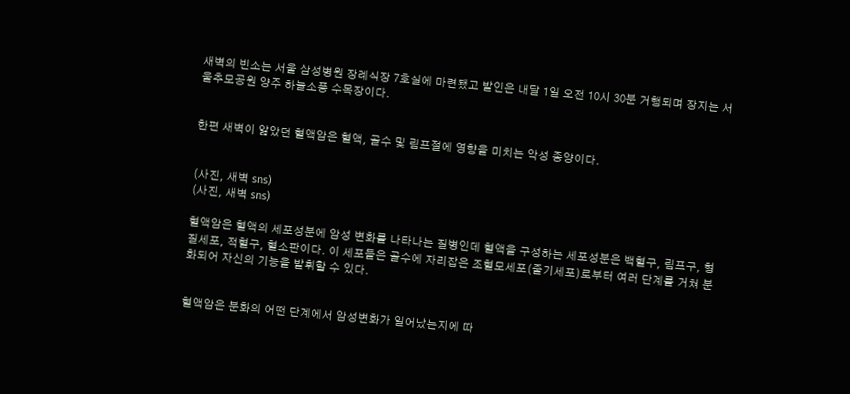새벽의 빈소는 서울 삼성병원 장례식장 7호실에 마련됐고 발인은 내달 1일 오전 10시 30분 거행되며 장지는 서울추모공원 양주 하늘소풍 수목장이다.


한편 새벽이 앓았던 혈액암은 혈액, 골수 및 림프절에 영향을 미치는 악성 종양이다.


(사진, 새벽 sns)
(사진, 새벽 sns)

혈액암은 혈액의 세포성분에 암성 변화를 나타나는 질병인데 혈액을 구성하는 세포성분은 백혈구, 림프구, 형질세포, 적혈구, 혈소판이다. 이 세포들은 골수에 자리잡은 조혈모세포(줄기세포)로부터 여러 단계를 거쳐 분화되어 자신의 기능을 발휘할 수 있다.


혈액암은 분화의 어떤 단계에서 암성변화가 일어났는지에 따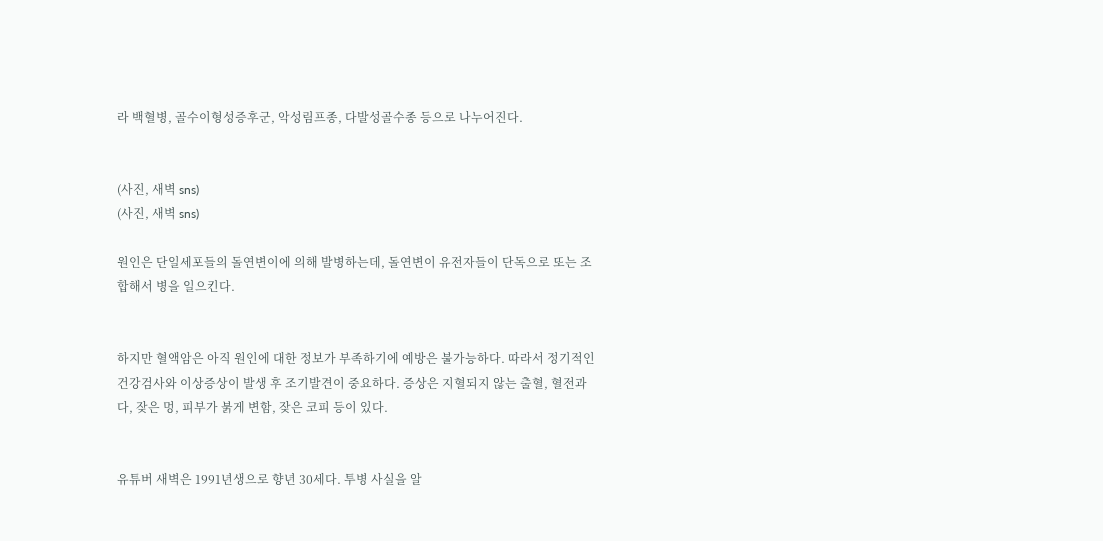라 백혈병, 골수이형성증후군, 악성림프종, 다발성골수종 등으로 나누어진다.


(사진, 새벽 sns)
(사진, 새벽 sns)

원인은 단일세포들의 돌연변이에 의해 발병하는데, 돌연변이 유전자들이 단독으로 또는 조합해서 병을 일으킨다.


하지만 혈액암은 아직 원인에 대한 정보가 부족하기에 예방은 불가능하다. 따라서 정기적인 건강검사와 이상증상이 발생 후 조기발견이 중요하다. 증상은 지혈되지 않는 출혈, 혈전과다, 잦은 멍, 피부가 붉게 변함, 잦은 코피 등이 있다.


유튜버 새벽은 1991년생으로 향년 30세다. 투병 사실을 알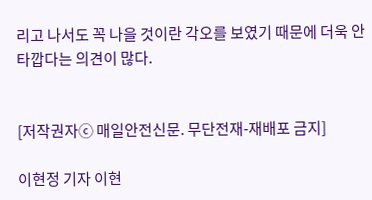리고 나서도 꼭 나을 것이란 각오를 보였기 때문에 더욱 안타깝다는 의견이 많다.


[저작권자ⓒ 매일안전신문. 무단전재-재배포 금지]

이현정 기자 이현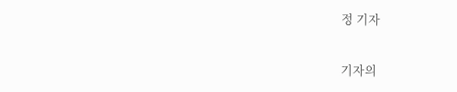정 기자

기자의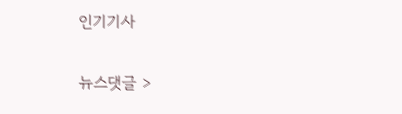인기기사

뉴스댓글 >